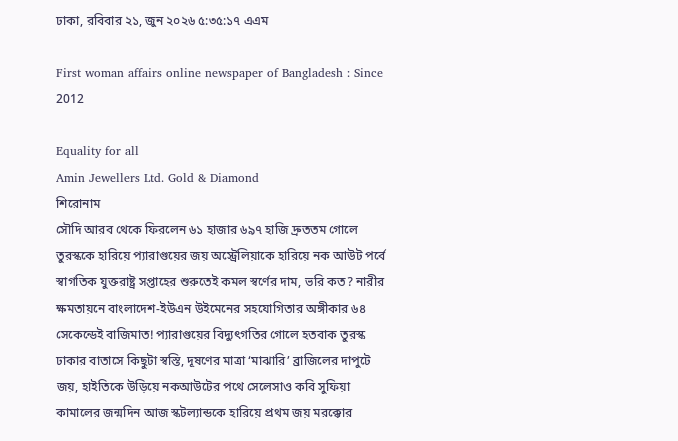ঢাকা, রবিবার ২১, জুন ২০২৬ ৫:৩৫:১৭ এএম

First woman affairs online newspaper of Bangladesh : Since 2012

Equality for all
Amin Jewellers Ltd. Gold & Diamond
শিরোনাম
সৌদি আরব থেকে ফিরলেন ৬১ হাজার ৬৯৭ হাজি দ্রুততম গোলে তুরস্ককে হারিয়ে প্যারাগুয়ের জয় অস্ট্রেলিয়াকে হারিয়ে নক আউট পর্বে স্বাগতিক যুক্তরাষ্ট্র সপ্তাহের শুরুতেই কমল স্বর্ণের দাম, ভরি কত? নারীর ক্ষমতায়নে বাংলাদেশ-ইউএন উইমেনের সহযোগিতার অঙ্গীকার ৬৪ সেকেন্ডেই বাজিমাত! প্যারাগুয়ের বিদ্যুৎগতির গোলে হতবাক তুরস্ক ঢাকার বাতাসে কিছুটা স্বস্তি, দূষণের মাত্রা ‘মাঝারি’ ব্রাজিলের দাপুটে জয়, হাইতিকে উড়িয়ে নকআউটের পথে সেলেসাও কবি সুফিয়া কামালের জন্মদিন আজ স্কটল্যান্ডকে হারিয়ে প্রথম জয় মরক্কোর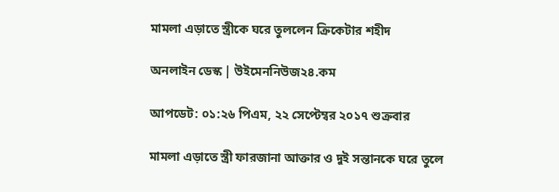মামলা এড়াতে স্ত্রীকে ঘরে তুললেন ক্রিকেটার শহীদ

অনলাইন ডেস্ক | উইমেননিউজ২৪.কম

আপডেট: ০১:২৬ পিএম, ২২ সেপ্টেম্বর ২০১৭ শুক্রবার

মামলা এড়াতে স্ত্রী ফারজানা আক্তার ও দুই সন্তানকে ঘরে তুলে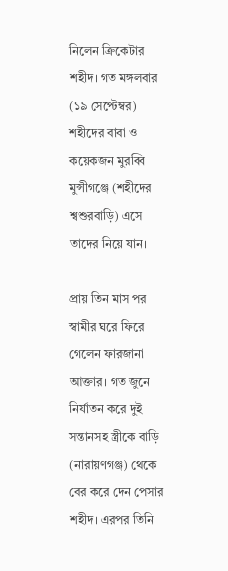নিলেন ক্রিকেটার শহীদ। গত মঙ্গলবার (১৯ সেপ্টেম্বর) শহীদের বাবা ও কয়েকজন মুরব্বি মুন্সীগঞ্জে (শহীদের শ্বশুরবাড়ি) এসে তাদের নিয়ে যান।

প্রায় তিন মাস পর স্বামীর ঘরে ফিরে গেলেন ফারজানা আক্তার। গত জুনে নির্যাতন করে দুই সন্তানসহ স্ত্রীকে বাড়ি (নারায়ণগঞ্জ) থেকে বের করে দেন পেসার শহীদ। এরপর তিনি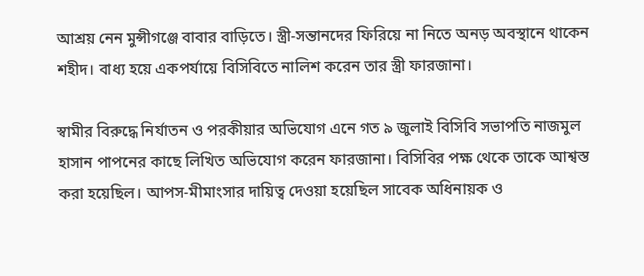আশ্রয় নেন মুন্সীগঞ্জে বাবার বাড়িতে। স্ত্রী-সন্তানদের ফিরিয়ে না নিতে অনড় অবস্থানে থাকেন শহীদ। বাধ্য হয়ে একপর্যায়ে বিসিবিতে নালিশ করেন তার স্ত্রী ফারজানা।

স্বামীর বিরুদ্ধে নির্যাতন ও পরকীয়ার অভিযোগ এনে গত ৯ জুলাই বিসিবি সভাপতি নাজমুল হাসান পাপনের কাছে লিখিত অভিযোগ করেন ফারজানা। বিসিবির পক্ষ থেকে তাকে আশ্বস্ত করা হয়েছিল। আপস-মীমাংসার দায়িত্ব দেওয়া হয়েছিল সাবেক অধিনায়ক ও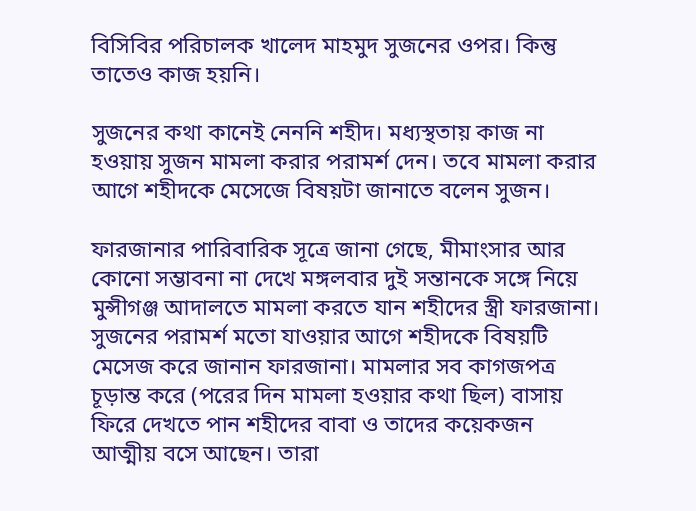বিসিবির পরিচালক খালেদ মাহমুদ সুজনের ওপর। কিন্তু তাতেও কাজ হয়নি।

সুজনের কথা কানেই নেননি শহীদ। মধ্যস্থতায় কাজ না হওয়ায় সুজন মামলা করার পরামর্শ দেন। তবে মামলা করার আগে শহীদকে মেসেজে বিষয়টা জানাতে বলেন সুজন।

ফারজানার পারিবারিক সূত্রে জানা গেছে, মীমাংসার আর কোনো সম্ভাবনা না দেখে মঙ্গলবার দুই সন্তানকে সঙ্গে নিয়ে মুন্সীগঞ্জ আদালতে মামলা করতে যান শহীদের স্ত্রী ফারজানা। সুজনের পরামর্শ মতো যাওয়ার আগে শহীদকে বিষয়টি মেসেজ করে জানান ফারজানা। মামলার সব কাগজপত্র চূড়ান্ত করে (পরের দিন মামলা হওয়ার কথা ছিল) বাসায় ফিরে দেখতে পান শহীদের বাবা ও তাদের কয়েকজন আত্মীয় বসে আছেন। তারা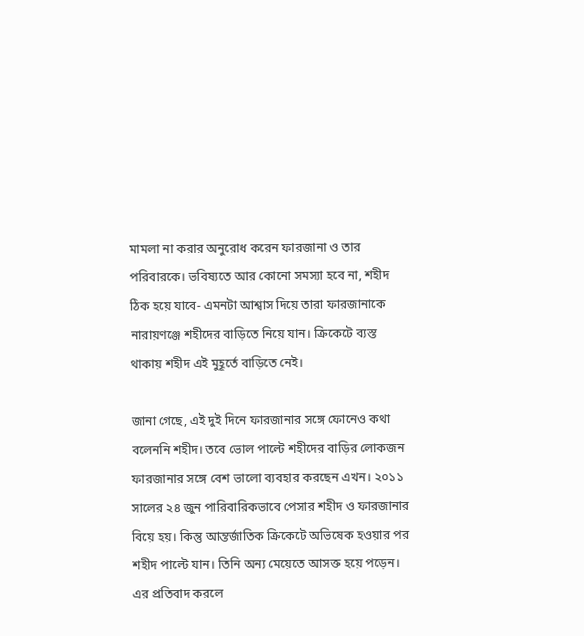মামলা না করার অনুরোধ করেন ফারজানা ও তার পরিবারকে। ভবিষ্যতে আর কোনো সমস্যা হবে না, শহীদ ঠিক হয়ে যাবে- এমনটা আশ্বাস দিয়ে তারা ফারজানাকে নারায়ণঞ্জে শহীদের বাড়িতে নিয়ে যান। ক্রিকেটে ব্যস্ত থাকায় শহীদ এই মুহূর্তে বাড়িতে নেই।

জানা গেছে, এই দুই দিনে ফারজানার সঙ্গে ফোনেও কথা বলেননি শহীদ। তবে ভোল পাল্টে শহীদের বাড়ির লোকজন ফারজানার সঙ্গে বেশ ভালো ব্যবহার করছেন এখন। ২০১১ সালের ২৪ জুন পারিবারিকভাবে পেসার শহীদ ও ফারজানার বিয়ে হয়। কিন্তু আন্তর্জাতিক ক্রিকেটে অভিষেক হওয়ার পর শহীদ পাল্টে যান। তিনি অন্য মেয়েতে আসক্ত হয়ে পড়েন। এর প্রতিবাদ করলে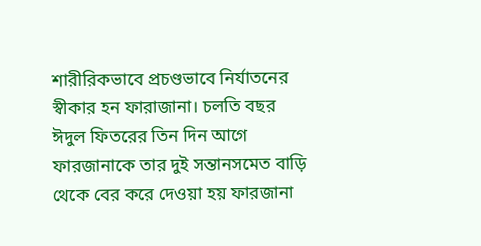শারীরিকভাবে প্রচণ্ডভাবে নির্যাতনের স্বীকার হন ফারাজানা। চলতি বছর ঈদুল ফিতরের তিন দিন আগে ফারজানাকে তার দুই সন্তানসমেত বাড়ি থেকে বের করে দেওয়া হয় ফারজানা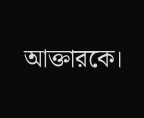আক্তারকে।